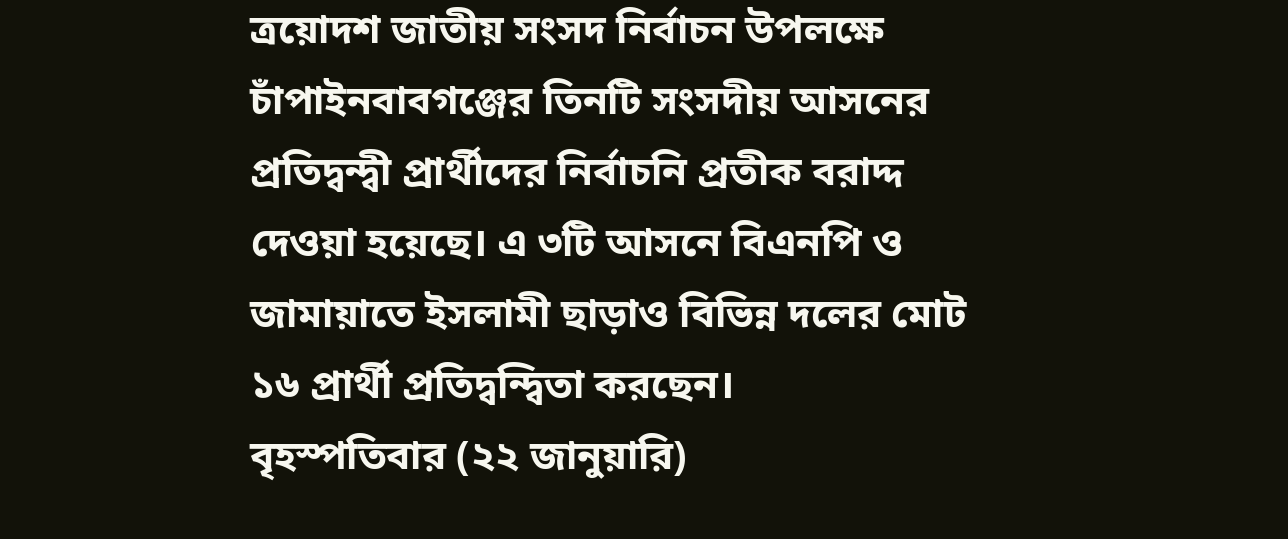ত্রয়োদশ জাতীয় সংসদ নির্বাচন উপলক্ষে চাঁপাইনবাবগঞ্জের তিনটি সংসদীয় আসনের প্রতিদ্বন্দ্বী প্রার্থীদের নির্বাচনি প্রতীক বরাদ্দ দেওয়া হয়েছে। এ ৩টি আসনে বিএনপি ও জামায়াতে ইসলামী ছাড়াও বিভিন্ন দলের মোট ১৬ প্রার্থী প্রতিদ্বন্দ্বিতা করছেন।
বৃহস্পতিবার (২২ জানুয়ারি)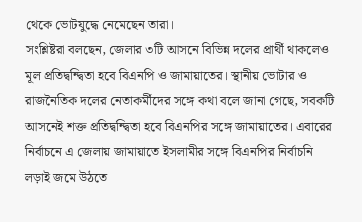থেকে ভোটযুদ্ধে নেমেছেন তারা।
সংশ্লিষ্টরা বলছেন, জেলার ৩টি আসনে বিভিন্ন দলের প্রার্থী থাকলেও মূল প্রতিদ্বন্দ্বিতা হবে বিএনপি ও জামায়াতের। স্থানীয় ভোটার ও রাজনৈতিক দলের নেতাকর্মীদের সঙ্গে কথা বলে জানা গেছে, সবকটি আসনেই শক্ত প্রতিদ্বন্দ্বিতা হবে বিএনপির সঙ্গে জামায়াতের। এবারের নির্বাচনে এ জেলায় জামায়াতে ইসলামীর সঙ্গে বিএনপির নির্বাচনি লড়াই জমে উঠতে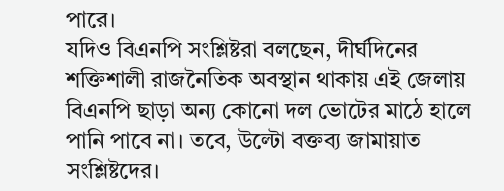পারে।
যদিও বিএনপি সংশ্লিষ্টরা বলছেন, দীর্ঘদিনের শক্তিশালী রাজনৈতিক অবস্থান থাকায় এই জেলায় বিএনপি ছাড়া অন্য কোনো দল ভোটের মাঠে হালে পানি পাবে না। তবে, উল্টো বক্তব্য জামায়াত সংশ্লিষ্টদের।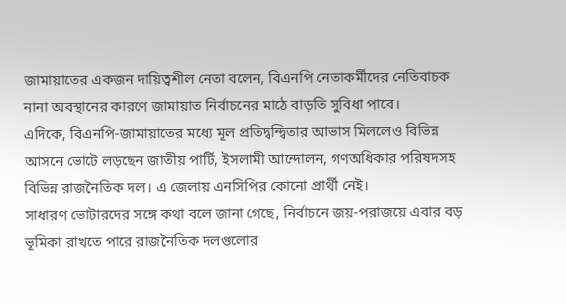জামায়াতের একজন দায়িত্বশীল নেতা বলেন, বিএনপি নেতাকর্মীদের নেতিবাচক নানা অবস্থানের কারণে জামায়াত নির্বাচনের মাঠে বাড়তি সুবিধা পাবে।
এদিকে, বিএনপি-জামায়াতের মধ্যে মূল প্রতিদ্বন্দ্বিতার আভাস মিললেও বিভিন্ন আসনে ভোটে লড়ছেন জাতীয় পার্টি, ইসলামী আন্দোলন, গণঅধিকার পরিষদসহ বিভিন্ন রাজনৈতিক দল। এ জেলায় এনসিপির কোনো প্রার্থী নেই।
সাধারণ ভোটারদের সঙ্গে কথা বলে জানা গেছে, নির্বাচনে জয়-পরাজয়ে এবার বড় ভূমিকা রাখতে পারে রাজনৈতিক দলগুলোর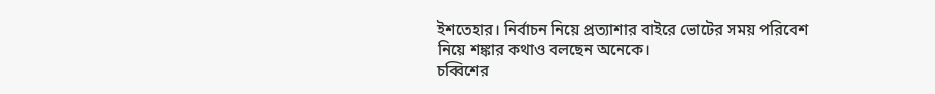ইশতেহার। নির্বাচন নিয়ে প্রত্যাশার বাইরে ভোটের সময় পরিবেশ নিয়ে শঙ্কার কথাও বলছেন অনেকে।
চব্বিশের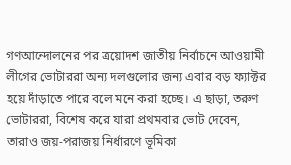গণআন্দোলনের পর ত্রয়োদশ জাতীয় নির্বাচনে আওয়ামী লীগের ভোটাররা অন্য দলগুলোর জন্য এবার বড় ফ্যাক্টর হয়ে দাঁড়াতে পারে বলে মনে করা হচ্ছে। এ ছাড়া, তরুণ ভোটাররা, বিশেষ করে যারা প্রথমবার ভোট দেবেন, তারাও জয়-পরাজয় নির্ধারণে ভূমিকা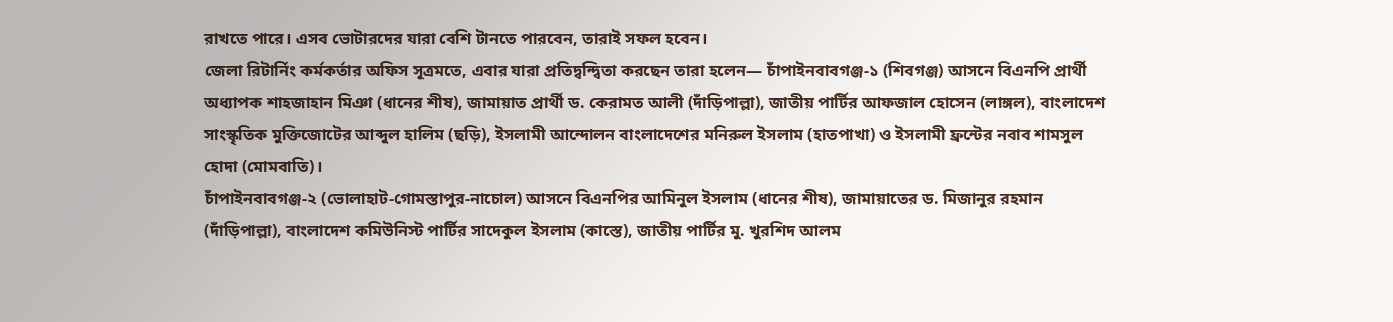রাখতে পারে। এসব ভোটারদের যারা বেশি টানতে পারবেন, তারাই সফল হবেন।
জেলা রিটার্নিং কর্মকর্তার অফিস সূত্রমতে, এবার যারা প্রতিদ্বন্দ্বিতা করছেন তারা হলেন— চাঁপাইনবাবগঞ্জ-১ (শিবগঞ্জ) আসনে বিএনপি প্রার্থী অধ্যাপক শাহজাহান মিঞা (ধানের শীষ), জামায়াত প্রার্থী ড. কেরামত আলী (দাঁড়িপাল্লা), জাতীয় পার্টির আফজাল হোসেন (লাঙ্গল), বাংলাদেশ সাংস্কৃতিক মুক্তিজোটের আব্দুল হালিম (ছড়ি), ইসলামী আন্দোলন বাংলাদেশের মনিরুল ইসলাম (হাতপাখা) ও ইসলামী ফ্রন্টের নবাব শামসুল হোদা (মোমবাতি)।
চাঁপাইনবাবগঞ্জ-২ (ভোলাহাট-গোমস্তাপুর-নাচোল) আসনে বিএনপির আমিনুল ইসলাম (ধানের শীষ), জামায়াতের ড. মিজানুর রহমান (দাঁড়িপাল্লা), বাংলাদেশ কমিউনিস্ট পার্টির সাদেকুল ইসলাম (কাস্তে), জাতীয় পার্টির মু. খুরশিদ আলম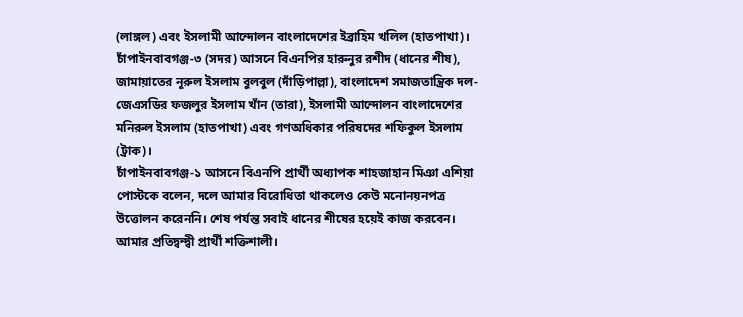(লাঙ্গল) এবং ইসলামী আন্দোলন বাংলাদেশের ইব্রাহিম খলিল (হাতপাখা)।
চাঁপাইনবাবগঞ্জ-৩ (সদর) আসনে বিএনপির হারুনুর রশীদ (ধানের শীষ), জামায়াতের নূরুল ইসলাম বুলবুল (দাঁড়িপাল্লা), বাংলাদেশ সমাজতান্ত্রিক দল-জেএসডির ফজলুর ইসলাম খাঁন (তারা), ইসলামী আন্দোলন বাংলাদেশের মনিরুল ইসলাম (হাতপাখা) এবং গণঅধিকার পরিষদের শফিকুল ইসলাম (ট্রাক)।
চাঁপাইনবাবগঞ্জ-১ আসনে বিএনপি প্রার্থী অধ্যাপক শাহজাহান মিঞা এশিয়া পোস্টকে বলেন, দলে আমার বিরোধিতা থাকলেও কেউ মনোনয়নপত্র উত্তোলন করেননি। শেষ পর্যন্ত সবাই ধানের শীষের হয়েই কাজ করবেন। আমার প্রতিদ্বন্দ্বী প্রার্থী শক্তিশালী।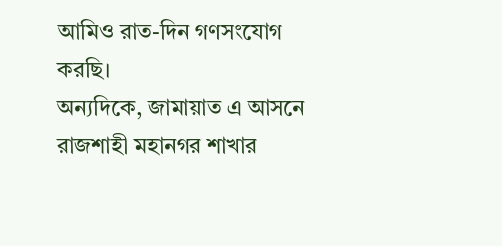আমিও রাত-দিন গণসংযোগ করছি।
অন্যদিকে, জামায়াত এ আসনে রাজশাহী মহানগর শাখার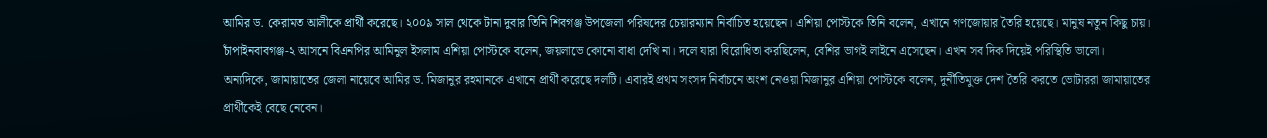আমির ড. কেরামত আলীকে প্রার্থী করেছে। ২০০৯ সাল থেকে টানা দুবার তিনি শিবগঞ্জ উপজেলা পরিষদের চেয়ারম্যান নির্বাচিত হয়েছেন। এশিয়া পোস্টকে তিনি বলেন, এখানে গণজোয়ার তৈরি হয়েছে। মানুষ নতুন কিছু চায়।
চাঁপাইনবাবগঞ্জ-২ আসনে বিএনপির আমিনুল ইসলাম এশিয়া পোস্টকে বলেন, জয়লাভে কোনো বাধা দেখি না। দলে যারা বিরোধিতা করছিলেন, বেশির ভাগই লাইনে এসেছেন। এখন সব দিক দিয়েই পরিস্থিতি ভালো।
অন্যদিকে, জামায়াতের জেলা নায়েবে আমির ড. মিজানুর রহমানকে এখানে প্রার্থী করেছে দলটি। এবারই প্রথম সংসদ নির্বাচনে অংশ নেওয়া মিজানুর এশিয়া পোস্টকে বলেন, দুর্নীতিমুক্ত দেশ তৈরি করতে ভোটাররা জামায়াতের প্রার্থীকেই বেছে নেবেন।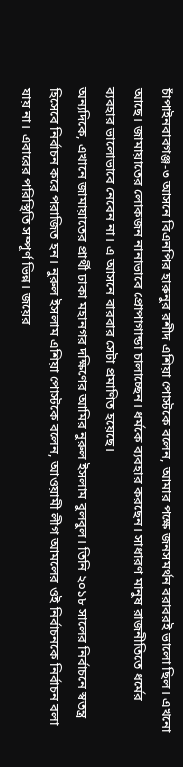চাঁপাইনবাবগঞ্জ-৩ আসনে বিএনপির হারুনুর রশীদ এশিয়া পোস্টকে বলেন, আমার পক্ষে জনসমর্থন বরাবরই ভালো ছিল। এখনো আছে। জামায়াতের লোকজন নানাভাবে প্রোপাগান্ডা চালাচ্ছেন। ধর্মকে ব্যবহার করছেন। সাধারণ মানুষ রাজনীতিতে ধর্মের ব্যবহার ভালোভাবে নেবেন না। এ আসনে বারবার সেটা প্রমাণিত হয়েছে।
অন্যদিকে, এখানে জামায়াতের প্রার্থী ঢাকা মহানগর দক্ষিণের আমির নুরুল ইসলাম বুলবুল। তিনি ২০১৮ সালের নির্বাচনে স্বতন্ত্র হিসেবে নির্বাচন করে পরাজিত হন। নুরুল ইসলাম এশিয়া পোস্টকে বলেন, আওয়ামী লীগ আমলের ওই নির্বাচনকে নির্বাচন বলা যায় না। এবারের পরিস্থিতি সম্পূর্ণ ভিন্ন। জয়ের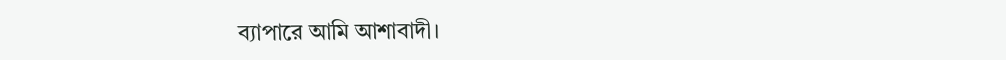ব্যাপারে আমি আশাবাদী।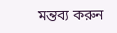মন্তব্য করুন